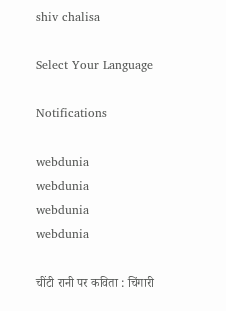shiv chalisa

Select Your Language

Notifications

webdunia
webdunia
webdunia
webdunia

चींटी रानी पर कविता : चिंगारी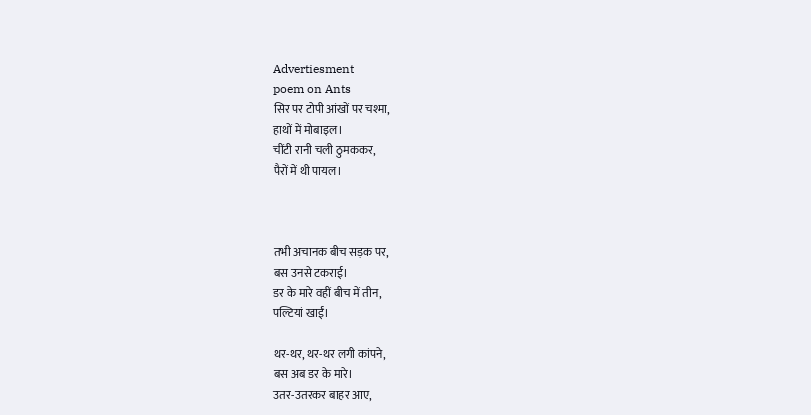Advertiesment
poem on Ants
सिर पर टोपी आंखों पर चश्मा,
हाथों में मोबाइल।
चींटी रानी चली ठुमककर,
पैरों में थी पायल।



तभी अचानक बीच सड़क पर,
बस उनसे टकराई।
डर के मारे वहीं बीच में तीन,
पल्टियां खाईं।

थर-थर, थर-थर लगी कांपने,
बस अब डर के मारे।
उतर-उतरकर बाहर आए,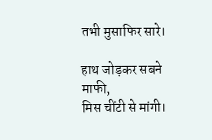तभी मुसाफिर सारे।

हाथ जोड़कर सबने माफी,
मिस चींटी से मांगी।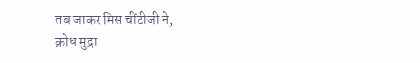तब जाकर मिस चींटीजी ने,
क्रोध मुद्रा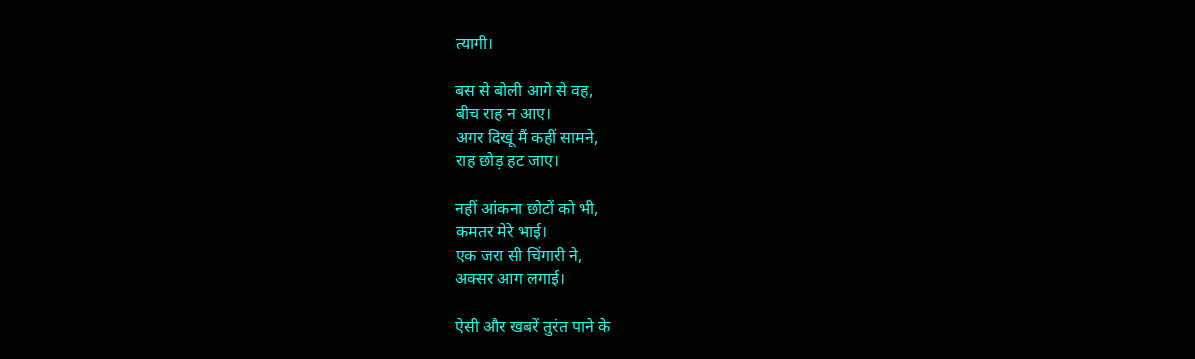त्यागी।

बस से बोली आगे से वह,
बीच राह न आए।
अगर दिखूं मैं कहीं सामने,
राह छोड़ हट जाए।

नहीं आंकना छोटों को भी,
कमतर मेरे भाई।
एक जरा सी चिंगारी ने,
अक्सर आग लगाई।

ऐसी और खबरें तुरंत पाने के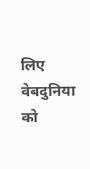लिए वेबदुनिया को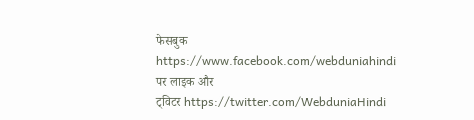फेसबुक https://www.facebook.com/webduniahindi पर लाइक और
ट्विटर https://twitter.com/WebduniaHindi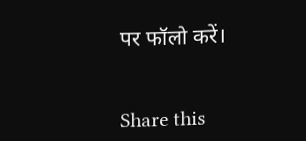पर फॉलो करें।


Share this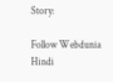Story:

Follow Webdunia Hindi